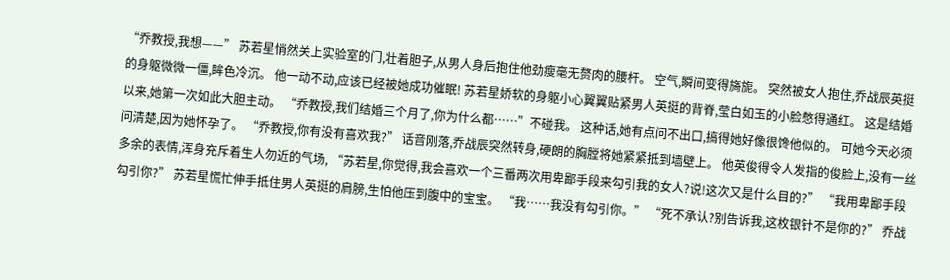“乔教授,我想——” 苏若星悄然关上实验室的门,壮着胆子,从男人身后抱住他劲瘦毫无赘肉的腰杆。 空气,瞬间变得旖旎。 突然被女人抱住,乔战辰英挺的身躯微微一僵,眸色冷沉。 他一动不动,应该已经被她成功催眠! 苏若星娇软的身躯小心翼翼贴紧男人英挺的背脊,莹白如玉的小脸憋得通红。 这是结婚以来,她第一次如此大胆主动。 “乔教授,我们结婚三个月了,你为什么都……”不碰我。 这种话,她有点问不出口,搞得她好像很馋他似的。 可她今天必须问清楚,因为她怀孕了。 “乔教授,你有没有喜欢我?” 话音刚落,乔战辰突然转身,硬朗的胸膛将她紧紧抵到墙壁上。 他英俊得令人发指的俊脸上,没有一丝多余的表情,浑身充斥着生人勿近的气场, “苏若星,你觉得,我会喜欢一个三番两次用卑鄙手段来勾引我的女人?说!这次又是什么目的?” “我用卑鄙手段勾引你?” 苏若星慌忙伸手抵住男人英挺的肩膀,生怕他压到腹中的宝宝。 “我……我没有勾引你。” “死不承认?别告诉我,这枚银针不是你的?” 乔战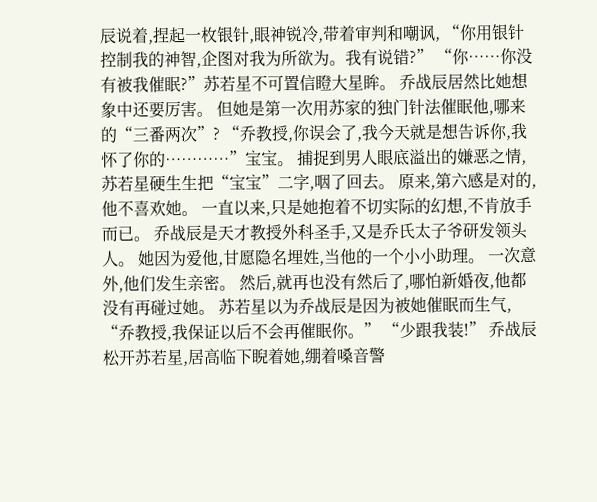辰说着,捏起一枚银针,眼神锐冷,带着审判和嘲讽, “你用银针控制我的神智,企图对我为所欲为。我有说错?” “你……你没有被我催眠?”苏若星不可置信瞪大星眸。 乔战辰居然比她想象中还要厉害。 但她是第一次用苏家的独门针法催眠他,哪来的“三番两次”? “乔教授,你误会了,我今天就是想告诉你,我怀了你的…………”宝宝。 捕捉到男人眼底溢出的嫌恶之情,苏若星硬生生把“宝宝”二字,咽了回去。 原来,第六感是对的,他不喜欢她。 一直以来,只是她抱着不切实际的幻想,不肯放手而已。 乔战辰是天才教授外科圣手,又是乔氏太子爷研发领头人。 她因为爱他,甘愿隐名埋姓,当他的一个小小助理。 一次意外,他们发生亲密。 然后,就再也没有然后了,哪怕新婚夜,他都没有再碰过她。 苏若星以为乔战辰是因为被她催眠而生气, “乔教授,我保证以后不会再催眠你。” “少跟我装!” 乔战辰松开苏若星,居高临下睨着她,绷着嗓音警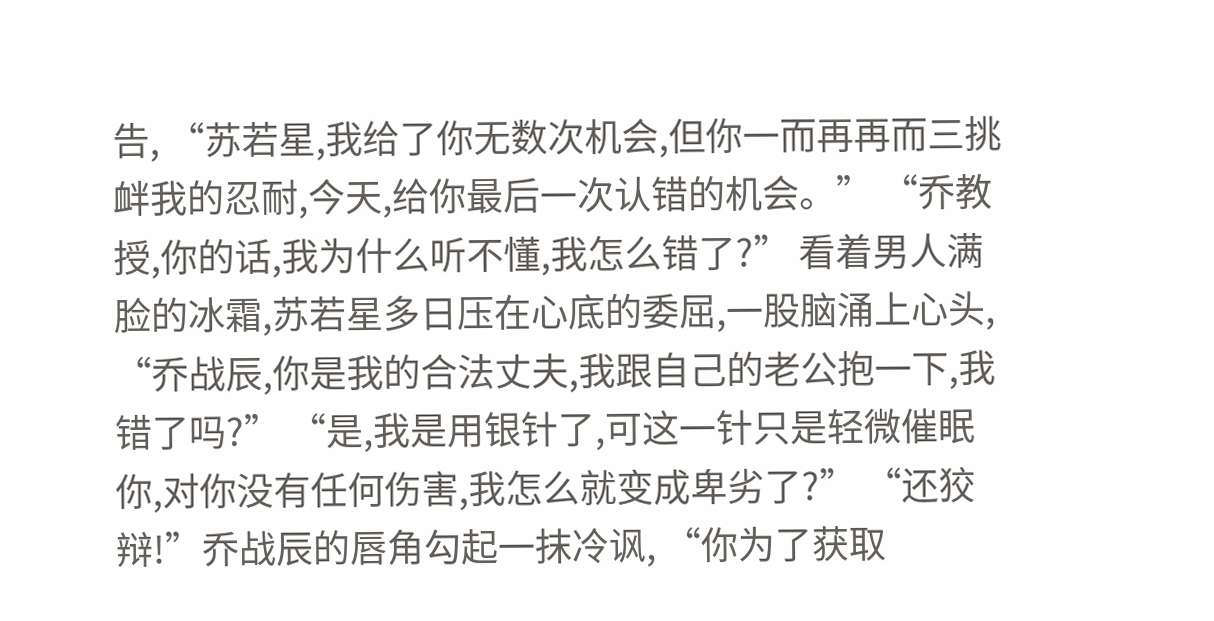告, “苏若星,我给了你无数次机会,但你一而再再而三挑衅我的忍耐,今天,给你最后一次认错的机会。” “乔教授,你的话,我为什么听不懂,我怎么错了?” 看着男人满脸的冰霜,苏若星多日压在心底的委屈,一股脑涌上心头, “乔战辰,你是我的合法丈夫,我跟自己的老公抱一下,我错了吗?” “是,我是用银针了,可这一针只是轻微催眠你,对你没有任何伤害,我怎么就变成卑劣了?” “还狡辩!”乔战辰的唇角勾起一抹冷讽, “你为了获取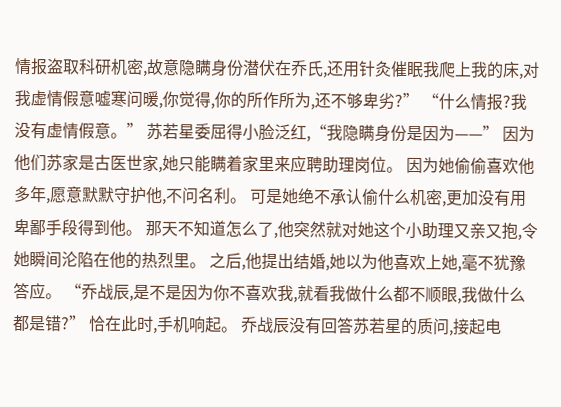情报盗取科研机密,故意隐瞒身份潜伏在乔氏,还用针灸催眠我爬上我的床,对我虚情假意嘘寒问暖,你觉得,你的所作所为,还不够卑劣?” “什么情报?我没有虚情假意。” 苏若星委屈得小脸泛红,“我隐瞒身份是因为——” 因为他们苏家是古医世家,她只能瞒着家里来应聘助理岗位。 因为她偷偷喜欢他多年,愿意默默守护他,不问名利。 可是她绝不承认偷什么机密,更加没有用卑鄙手段得到他。 那天不知道怎么了,他突然就对她这个小助理又亲又抱,令她瞬间沦陷在他的热烈里。 之后,他提出结婚,她以为他喜欢上她,毫不犹豫答应。 “乔战辰,是不是因为你不喜欢我,就看我做什么都不顺眼,我做什么都是错?” 恰在此时,手机响起。 乔战辰没有回答苏若星的质问,接起电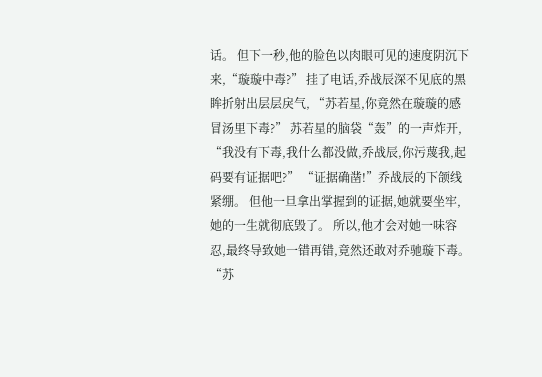话。 但下一秒,他的脸色以肉眼可见的速度阴沉下来,“璇璇中毒?” 挂了电话,乔战辰深不见底的黑眸折射出层层戾气, “苏若星,你竟然在璇璇的感冒汤里下毒?” 苏若星的脑袋“轰”的一声炸开, “我没有下毒,我什么都没做,乔战辰,你污蔑我,起码要有证据吧?” “证据确凿!”乔战辰的下颌线紧绷。 但他一旦拿出掌握到的证据,她就要坐牢,她的一生就彻底毁了。 所以,他才会对她一味容忍,最终导致她一错再错,竟然还敢对乔驰璇下毒。 “苏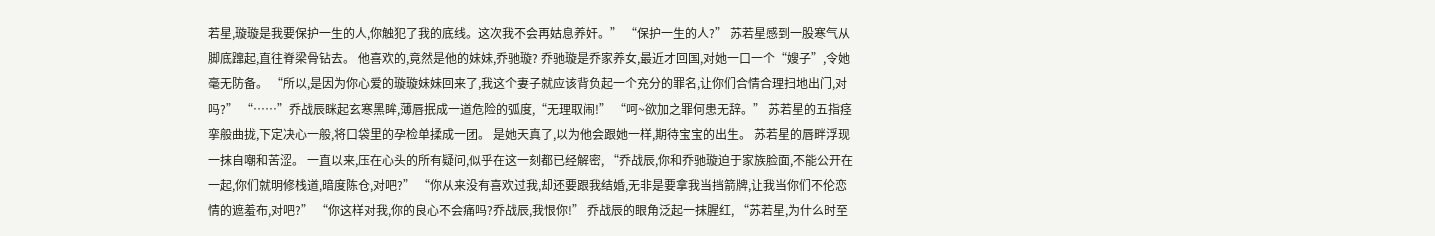若星,璇璇是我要保护一生的人,你触犯了我的底线。这次我不会再姑息养奸。” “保护一生的人?” 苏若星感到一股寒气从脚底蹿起,直往脊梁骨钻去。 他喜欢的,竟然是他的妹妹,乔驰璇? 乔驰璇是乔家养女,最近才回国,对她一口一个“嫂子”,令她毫无防备。 “所以,是因为你心爱的璇璇妹妹回来了,我这个妻子就应该背负起一个充分的罪名,让你们合情合理扫地出门,对吗?” “……”乔战辰眯起玄寒黑眸,薄唇抿成一道危险的弧度,“无理取闹!” “呵~欲加之罪何患无辞。” 苏若星的五指痉挛般曲拢,下定决心一般,将口袋里的孕检单揉成一团。 是她天真了,以为他会跟她一样,期待宝宝的出生。 苏若星的唇畔浮现一抹自嘲和苦涩。 一直以来,压在心头的所有疑问,似乎在这一刻都已经解密, “乔战辰,你和乔驰璇迫于家族脸面,不能公开在一起,你们就明修栈道,暗度陈仓,对吧?” “你从来没有喜欢过我,却还要跟我结婚,无非是要拿我当挡箭牌,让我当你们不伦恋情的遮羞布,对吧?” “你这样对我,你的良心不会痛吗?乔战辰,我恨你!” 乔战辰的眼角泛起一抹腥红, “苏若星,为什么时至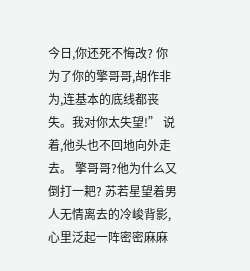今日,你还死不悔改? 你为了你的擎哥哥,胡作非为,连基本的底线都丧失。我对你太失望!” 说着,他头也不回地向外走去。 擎哥哥?他为什么又倒打一耙? 苏若星望着男人无情离去的冷峻背影,心里泛起一阵密密麻麻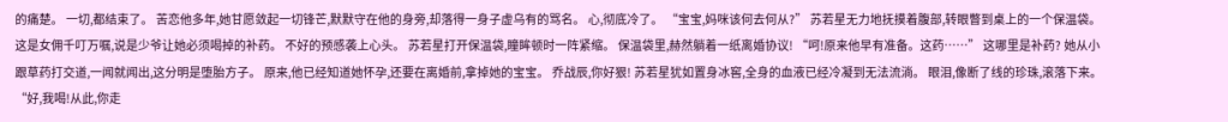的痛楚。 一切,都结束了。 苦恋他多年,她甘愿敛起一切锋芒,默默守在他的身旁,却落得一身子虚乌有的骂名。 心,彻底冷了。 “宝宝,妈咪该何去何从?” 苏若星无力地抚摸着腹部,转眼瞥到桌上的一个保温袋。 这是女佣千叮万嘱,说是少爷让她必须喝掉的补药。 不好的预感袭上心头。 苏若星打开保温袋,瞳眸顿时一阵紧缩。 保温袋里,赫然躺着一纸离婚协议! “呵!原来他早有准备。这药……” 这哪里是补药? 她从小跟草药打交道,一闻就闻出,这分明是堕胎方子。 原来,他已经知道她怀孕,还要在离婚前,拿掉她的宝宝。 乔战辰,你好狠! 苏若星犹如置身冰窖,全身的血液已经冷凝到无法流淌。 眼泪,像断了线的珍珠,滚落下来。 “好,我喝!从此,你走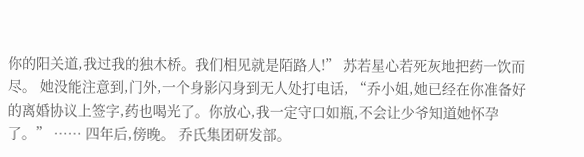你的阳关道,我过我的独木桥。我们相见就是陌路人!” 苏若星心若死灰地把药一饮而尽。 她没能注意到,门外,一个身影闪身到无人处打电话, “乔小姐,她已经在你准备好的离婚协议上签字,药也喝光了。你放心,我一定守口如瓶,不会让少爷知道她怀孕了。” …… 四年后,傍晚。 乔氏集团研发部。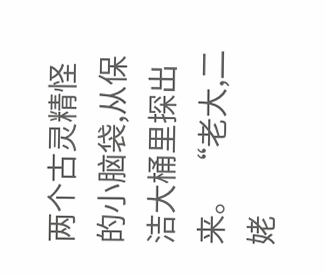两个古灵精怪的小脑袋,从保洁大桶里探出来。 “老大,二姥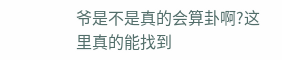爷是不是真的会算卦啊?这里真的能找到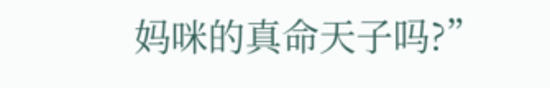妈咪的真命天子吗?”